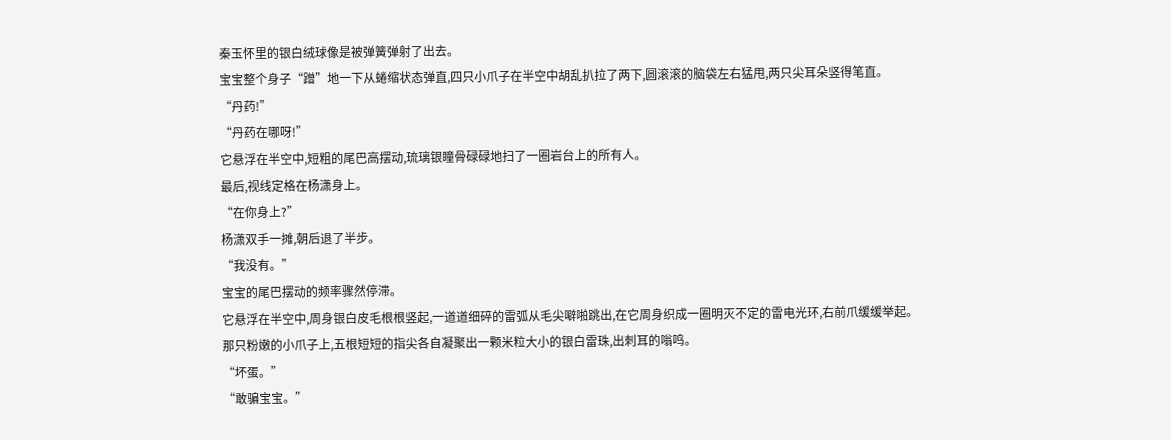秦玉怀里的银白绒球像是被弹簧弹射了出去。
宝宝整个身子“蹭”地一下从蜷缩状态弹直,四只小爪子在半空中胡乱扒拉了两下,圆滚滚的脑袋左右猛甩,两只尖耳朵竖得笔直。
“丹药!”
“丹药在哪呀!”
它悬浮在半空中,短粗的尾巴高摆动,琉璃银瞳骨碌碌地扫了一圈岩台上的所有人。
最后,视线定格在杨潇身上。
“在你身上?”
杨潇双手一摊,朝后退了半步。
“我没有。”
宝宝的尾巴摆动的频率骤然停滞。
它悬浮在半空中,周身银白皮毛根根竖起,一道道细碎的雷弧从毛尖噼啪跳出,在它周身织成一圈明灭不定的雷电光环,右前爪缓缓举起。
那只粉嫩的小爪子上,五根短短的指尖各自凝聚出一颗米粒大小的银白雷珠,出刺耳的嗡鸣。
“坏蛋。”
“敢骗宝宝。”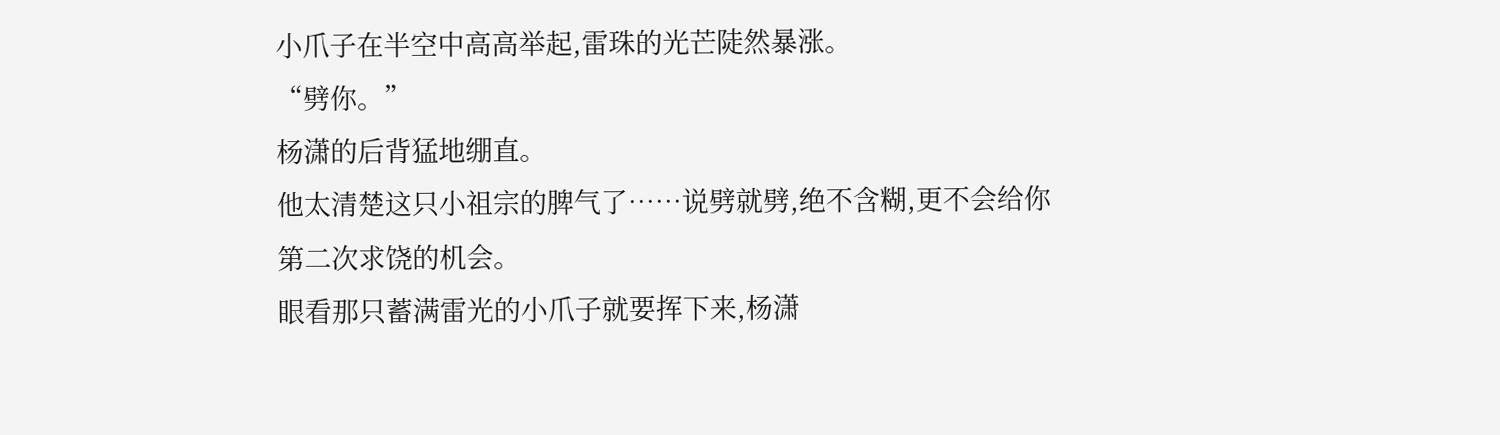小爪子在半空中高高举起,雷珠的光芒陡然暴涨。
“劈你。”
杨潇的后背猛地绷直。
他太清楚这只小祖宗的脾气了……说劈就劈,绝不含糊,更不会给你第二次求饶的机会。
眼看那只蓄满雷光的小爪子就要挥下来,杨潇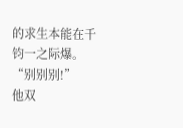的求生本能在千钧一之际爆。
“别别别!”
他双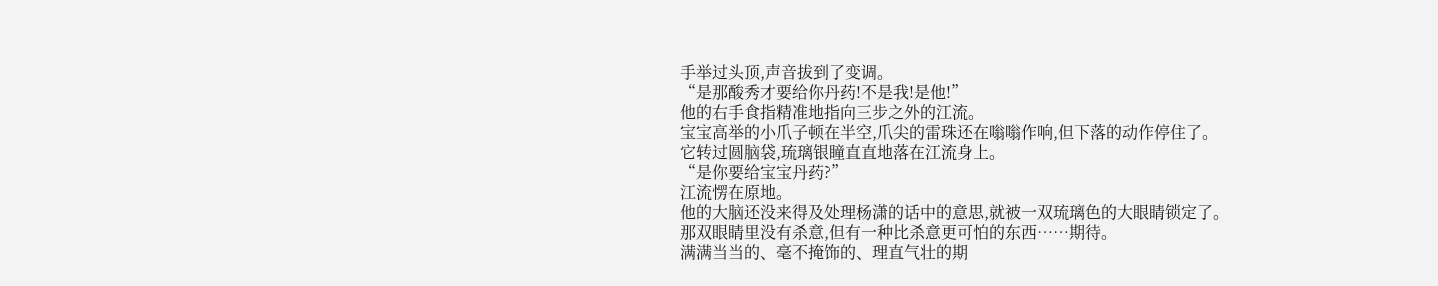手举过头顶,声音拔到了变调。
“是那酸秀才要给你丹药!不是我!是他!”
他的右手食指精准地指向三步之外的江流。
宝宝高举的小爪子顿在半空,爪尖的雷珠还在嗡嗡作响,但下落的动作停住了。
它转过圆脑袋,琉璃银瞳直直地落在江流身上。
“是你要给宝宝丹药?”
江流愣在原地。
他的大脑还没来得及处理杨潇的话中的意思,就被一双琉璃色的大眼睛锁定了。
那双眼睛里没有杀意,但有一种比杀意更可怕的东西……期待。
满满当当的、毫不掩饰的、理直气壮的期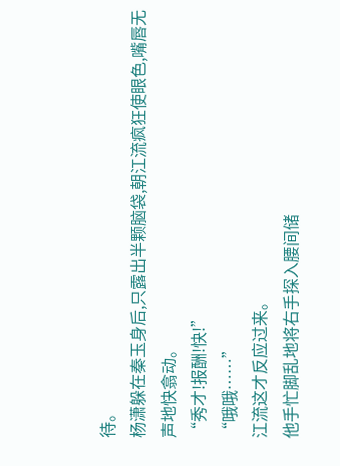待。
杨潇躲在秦玉身后,只露出半颗脑袋,朝江流疯狂使眼色,嘴唇无声地快翕动。
“秀才!报酬!快!”
“哦哦……”
江流这才反应过来。
他手忙脚乱地将右手探入腰间储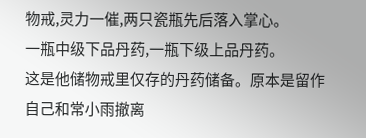物戒,灵力一催,两只瓷瓶先后落入掌心。
一瓶中级下品丹药,一瓶下级上品丹药。
这是他储物戒里仅存的丹药储备。原本是留作自己和常小雨撤离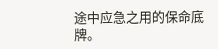途中应急之用的保命底牌。